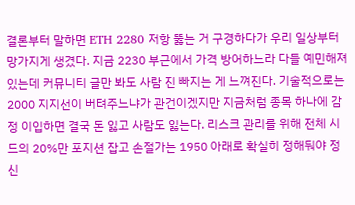결론부터 말하면 ETH 2280 저항 뚫는 거 구경하다가 우리 일상부터 망가지게 생겼다. 지금 2230 부근에서 가격 방어하느라 다들 예민해져 있는데 커뮤니티 글만 봐도 사람 진 빠지는 게 느껴진다. 기술적으로는 2000 지지선이 버텨주느냐가 관건이겠지만 지금처럼 종목 하나에 감정 이입하면 결국 돈 잃고 사람도 잃는다. 리스크 관리를 위해 전체 시드의 20%만 포지션 잡고 손절가는 1950 아래로 확실히 정해둬야 정신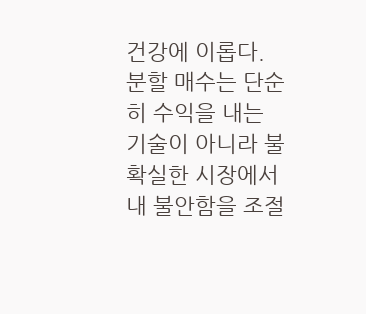건강에 이롭다.
분할 매수는 단순히 수익을 내는 기술이 아니라 불확실한 시장에서 내 불안함을 조절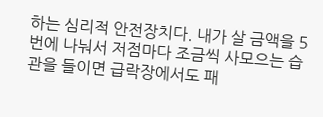하는 심리적 안전장치다. 내가 살 금액을 5번에 나눠서 저점마다 조금씩 사모으는 습관을 들이면 급락장에서도 패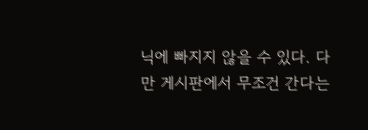닉에 빠지지 않을 수 있다. 다만 게시판에서 무조건 간다는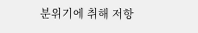분위기에 취해 저항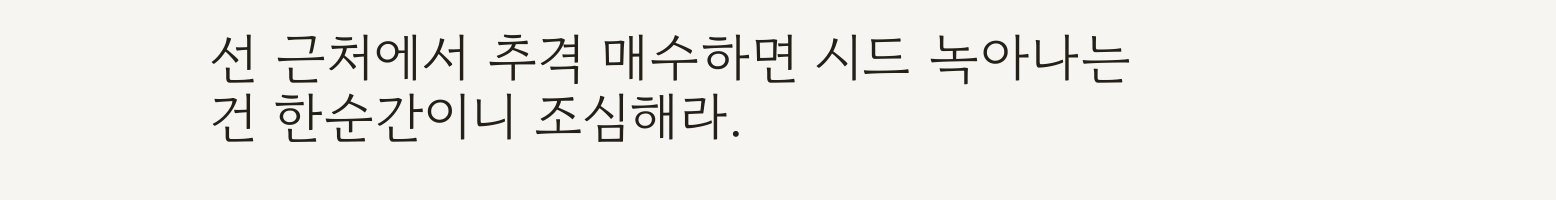선 근처에서 추격 매수하면 시드 녹아나는 건 한순간이니 조심해라.